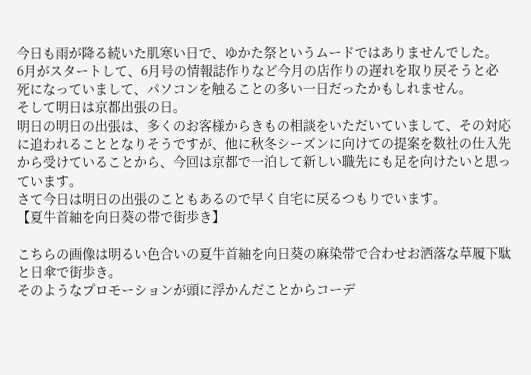今日も雨が降る続いた肌寒い日で、ゆかた祭というムードではありませんでした。
6月がスタートして、6月号の情報誌作りなど今月の店作りの遅れを取り戻そうと必死になっていまして、パソコンを触ることの多い一日だったかもしれません。
そして明日は京都出張の日。
明日の明日の出張は、多くのお客様からきもの相談をいただいていまして、その対応に追われることとなりそうですが、他に秋冬シーズンに向けての提案を数社の仕入先から受けていることから、今回は京都で一泊して新しい職先にも足を向けたいと思っています。
さて今日は明日の出張のこともあるので早く自宅に戻るつもりでいます。
【夏牛首紬を向日葵の帯で街歩き】

こちらの画像は明るい色合いの夏牛首紬を向日葵の麻染帯で合わせお洒落な草履下駄と日傘で街歩き。
そのようなプロモーションが頭に浮かんだことからコーデ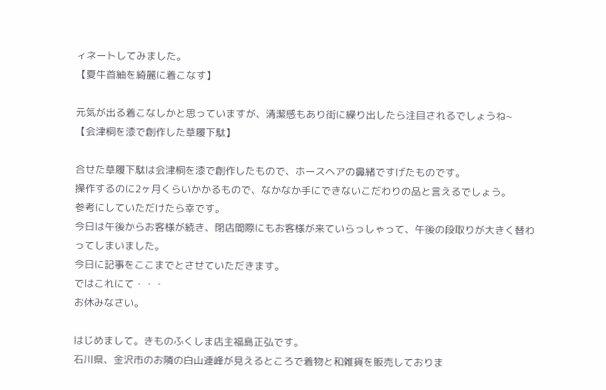ィネートしてみました。
【夏牛首紬を綺麗に着こなす】

元気が出る着こなしかと思っていますが、清潔感もあり街に繰り出したら注目されるでしょうね~
【会津桐を漆で創作した草履下駄】

合せた草履下駄は会津桐を漆で創作したもので、ホースヘアの鼻緒ですげたものです。
操作するのに2ヶ月くらいかかるもので、なかなか手にできないこだわりの品と言えるでしょう。
参考にしていただけたら幸です。
今日は午後からお客様が続き、閉店間際にもお客様が来ていらっしゃって、午後の段取りが大きく替わってしまいました。
今日に記事をここまでとさせていただきます。
ではこれにて・・・
お休みなさい。

はじめまして。きものふくしま店主福島正弘です。
石川県、金沢市のお隣の白山連峰が見えるところで着物と和雑貨を販売しておりま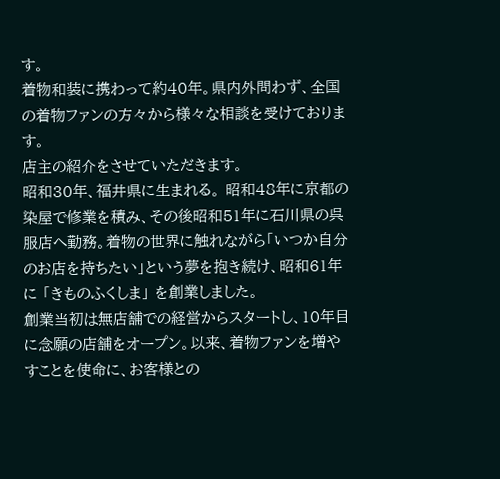す。
着物和装に携わって約40年。県内外問わず、全国の着物ファンの方々から様々な相談を受けております。
店主の紹介をさせていただきます。
昭和30年、福井県に生まれる。 昭和48年に京都の染屋で修業を積み、その後昭和51年に石川県の呉服店へ勤務。着物の世界に触れながら「いつか自分のお店を持ちたい」という夢を抱き続け、昭和61年に 「きものふくしま」 を創業しました。
創業当初は無店舗での経営からスタートし、10年目に念願の店舗をオープン。以来、着物ファンを増やすことを使命に、お客様との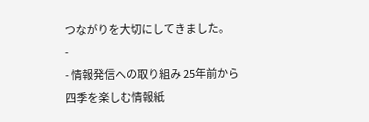つながりを大切にしてきました。
-
- 情報発信への取り組み 25年前から四季を楽しむ情報紙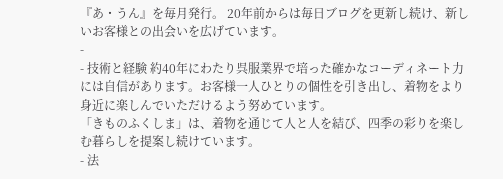『あ・うん』を毎月発行。 20年前からは毎日ブログを更新し続け、新しいお客様との出会いを広げています。
-
- 技術と経験 約40年にわたり呉服業界で培った確かなコーディネート力には自信があります。お客様一人ひとりの個性を引き出し、着物をより身近に楽しんでいただけるよう努めています。
「きものふくしま」は、着物を通じて人と人を結び、四季の彩りを楽しむ暮らしを提案し続けています。
- 法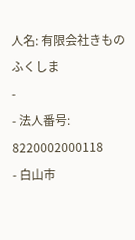人名: 有限会社きものふくしま
-
- 法人番号: 8220002000118
- 白山市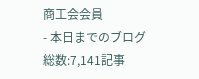商工会会員
- 本日までのブログ総数:7,141記事